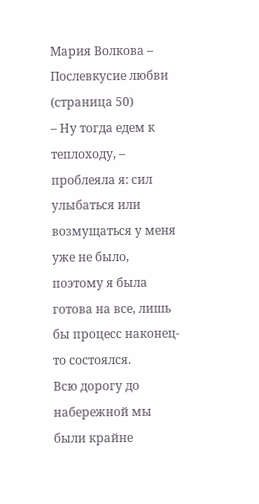Мария Волкова – Послевкусие любви (страница 50)
– Ну тогда едем к теплоходу, – проблеяла я: сил улыбаться или возмущаться у меня уже не было, поэтому я была готова на все, лишь бы процесс наконец-то состоялся.
Всю дорогу до набережной мы были крайне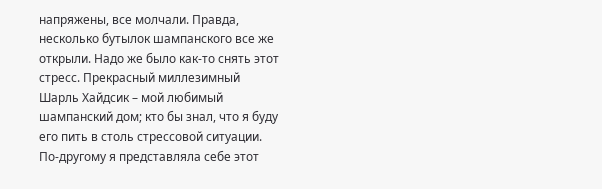напряжены, все молчали. Правда, несколько бутылок шампанского все же открыли. Надо же было как-то снять этот стресс. Прекрасный миллезимный Шарль Хайдсик – мой любимый шампанский дом; кто бы знал, что я буду его пить в столь стрессовой ситуации. По-другому я представляла себе этот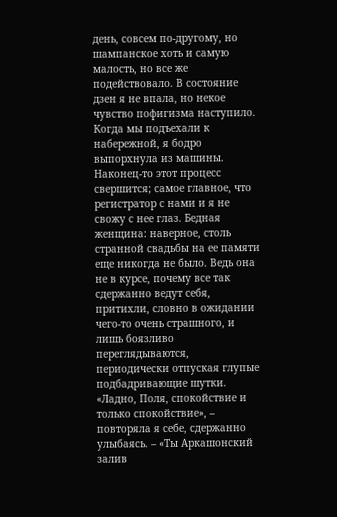день, совсем по-другому, но шампанское хоть и самую малость, но все же подействовало. В состояние дзен я не впала, но некое чувство пофигизма наступило.
Когда мы подъехали к набережной, я бодро выпорхнула из машины. Наконец-то этот процесс свершится; самое главное, что регистратор с нами и я не свожу с нее глаз. Бедная женщина: наверное, столь странной свадьбы на ее памяти еще никогда не было. Ведь она не в курсе, почему все так сдержанно ведут себя, притихли, словно в ожидании чего-то очень страшного, и лишь боязливо переглядываются, периодически отпуская глупые подбадривающие шутки. «Ладно, Поля, спокойствие и только спокойствие», – повторяла я себе, сдержанно улыбаясь. – «Ты Аркашонский залив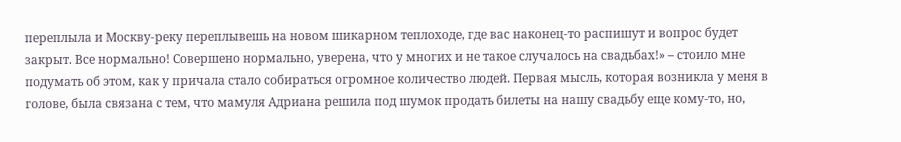переплыла и Москву-реку переплывешь на новом шикарном теплоходе, где вас наконец-то распишут и вопрос будет закрыт. Все нормально! Совершено нормально, уверена, что у многих и не такое случалось на свадьбах!» – стоило мне подумать об этом, как у причала стало собираться огромное количество людей. Первая мысль, которая возникла у меня в голове, была связана с тем, что мамуля Адриана решила под шумок продать билеты на нашу свадьбу еще кому-то, но,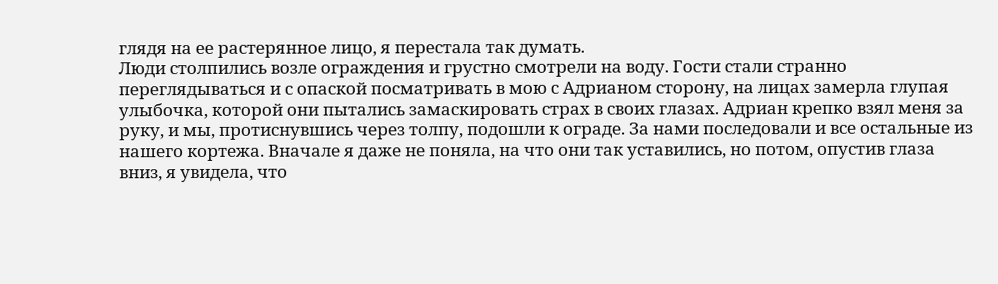глядя на ее растерянное лицо, я перестала так думать.
Люди столпились возле ограждения и грустно смотрели на воду. Гости стали странно переглядываться и с опаской посматривать в мою с Адрианом сторону, на лицах замерла глупая улыбочка, которой они пытались замаскировать страх в своих глазах. Адриан крепко взял меня за руку, и мы, протиснувшись через толпу, подошли к ограде. За нами последовали и все остальные из нашего кортежа. Вначале я даже не поняла, на что они так уставились, но потом, опустив глаза вниз, я увидела, что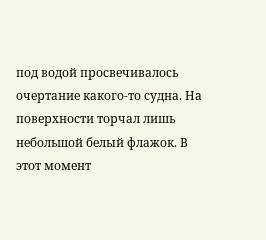под водой просвечивалось очертание какого-то судна. На поверхности торчал лишь небольшой белый флажок. В этот момент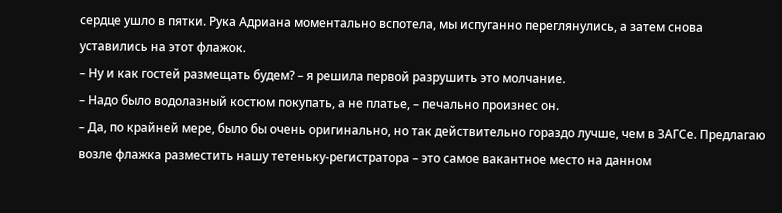сердце ушло в пятки. Рука Адриана моментально вспотела, мы испуганно переглянулись, а затем снова уставились на этот флажок.
– Ну и как гостей размещать будем? – я решила первой разрушить это молчание.
– Надо было водолазный костюм покупать, а не платье, – печально произнес он.
– Да, по крайней мере, было бы очень оригинально, но так действительно гораздо лучше, чем в ЗАГСе. Предлагаю возле флажка разместить нашу тетеньку-регистратора – это самое вакантное место на данном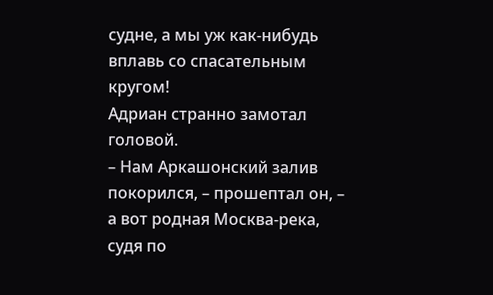судне, а мы уж как-нибудь вплавь со спасательным кругом!
Адриан странно замотал головой.
– Нам Аркашонский залив покорился, – прошептал он, – а вот родная Москва-река, судя по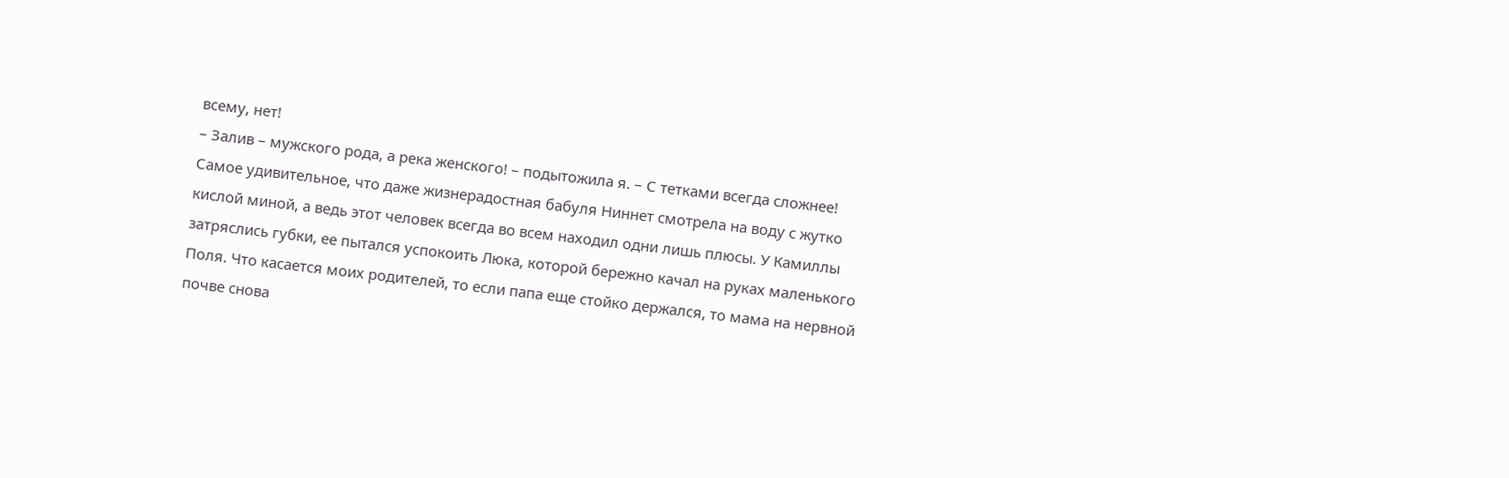всему, нет!
– Залив – мужского рода, а река женского! – подытожила я. – С тетками всегда сложнее!
Самое удивительное, что даже жизнерадостная бабуля Ниннет смотрела на воду с жутко кислой миной, а ведь этот человек всегда во всем находил одни лишь плюсы. У Камиллы затряслись губки, ее пытался успокоить Люка, которой бережно качал на руках маленького Поля. Что касается моих родителей, то если папа еще стойко держался, то мама на нервной почве снова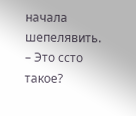начала шепелявить.
– Это ссто такое?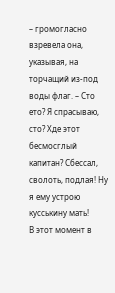– громогласно взревела она, указывая, на торчащий из-под воды флаг. – Сто ето? Я спрасываю, сто? Хде этот бесмосглый капитан? Сбессал, сволоть, подлая! Ну я ему устрою кусськину мать!
В этот момент в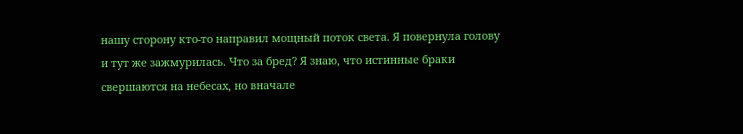нашу сторону кто-то направил мощный поток света. Я повернула голову и тут же зажмурилась. Что за бред? Я знаю, что истинные браки свершаются на небесах, но вначале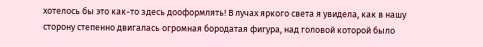хотелось бы это как-то здесь дооформлять! В лучах яркого света я увидела, как в нашу сторону степенно двигалась огромная бородатая фигура, над головой которой было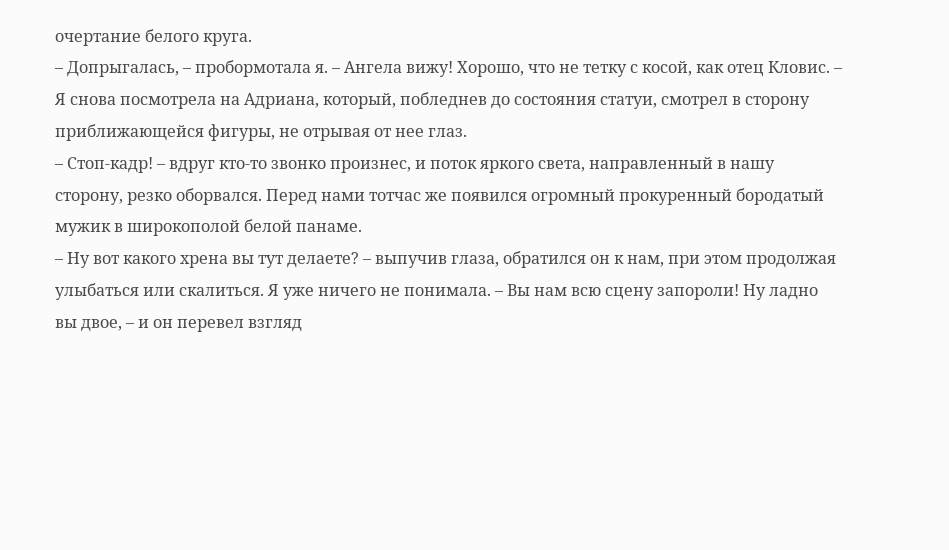очертание белого круга.
– Допрыгалась, – пробормотала я. – Ангела вижу! Хорошо, что не тетку с косой, как отец Кловис. – Я снова посмотрела на Адриана, который, побледнев до состояния статуи, смотрел в сторону приближающейся фигуры, не отрывая от нее глаз.
– Стоп-кадр! – вдруг кто-то звонко произнес, и поток яркого света, направленный в нашу сторону, резко оборвался. Перед нами тотчас же появился огромный прокуренный бородатый мужик в широкополой белой панаме.
– Ну вот какого хрена вы тут делаете? – выпучив глаза, обратился он к нам, при этом продолжая улыбаться или скалиться. Я уже ничего не понимала. – Вы нам всю сцену запороли! Ну ладно вы двое, – и он перевел взгляд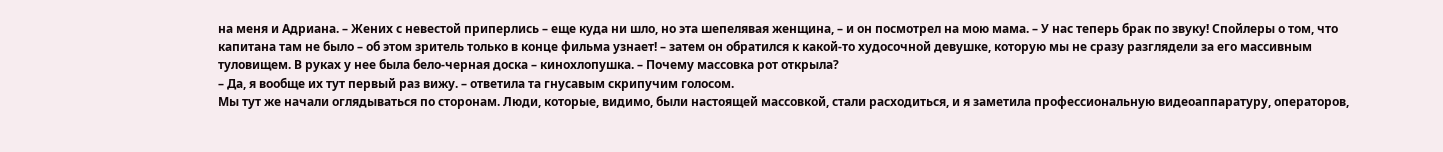на меня и Адриана. – Жених с невестой приперлись – еще куда ни шло, но эта шепелявая женщина, – и он посмотрел на мою мама. – У нас теперь брак по звуку! Спойлеры о том, что капитана там не было – об этом зритель только в конце фильма узнает! – затем он обратился к какой-то худосочной девушке, которую мы не сразу разглядели за его массивным туловищем. В руках у нее была бело-черная доска – кинохлопушка. – Почему массовка рот открыла?
– Да, я вообще их тут первый раз вижу. – ответила та гнусавым скрипучим голосом.
Мы тут же начали оглядываться по сторонам. Люди, которые, видимо, были настоящей массовкой, стали расходиться, и я заметила профессиональную видеоаппаратуру, операторов,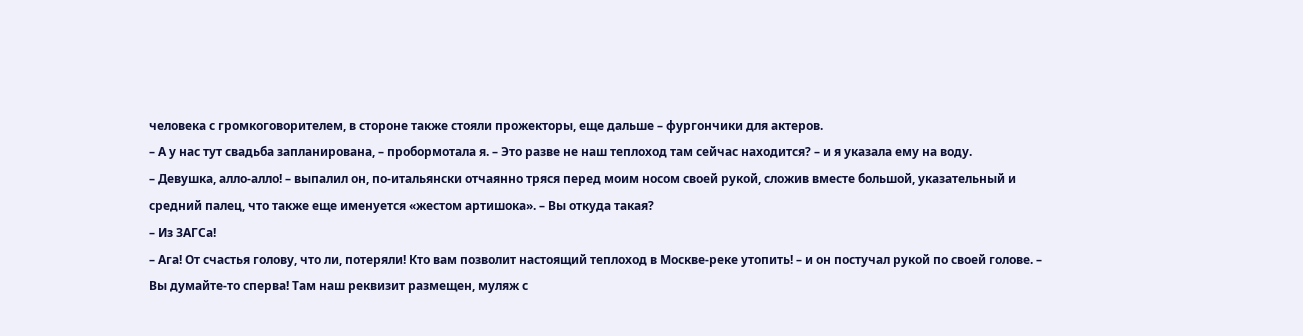человека с громкоговорителем, в стороне также стояли прожекторы, еще дальше – фургончики для актеров.
– А у нас тут свадьба запланирована, – пробормотала я. – Это разве не наш теплоход там сейчас находится? – и я указала ему на воду.
– Девушка, алло-алло! – выпалил он, по-итальянски отчаянно тряся перед моим носом своей рукой, сложив вместе большой, указательный и средний палец, что также еще именуется «жестом артишока». – Вы откуда такая?
– Из ЗАГСа!
– Ага! От счастья голову, что ли, потеряли! Кто вам позволит настоящий теплоход в Москве-реке утопить! – и он постучал рукой по своей голове. – Вы думайте-то сперва! Там наш реквизит размещен, муляж с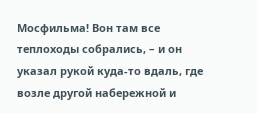Мосфильма! Вон там все теплоходы собрались, – и он указал рукой куда-то вдаль, где возле другой набережной и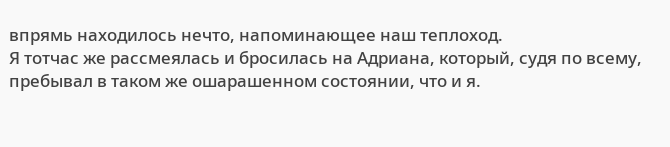впрямь находилось нечто, напоминающее наш теплоход.
Я тотчас же рассмеялась и бросилась на Адриана, который, судя по всему, пребывал в таком же ошарашенном состоянии, что и я.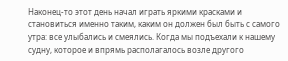Наконец-то этот день начал играть яркими красками и становиться именно таким, каким он должен был быть с самого утра: все улыбались и смеялись. Когда мы подъехали к нашему судну, которое и впрямь располагалось возле другого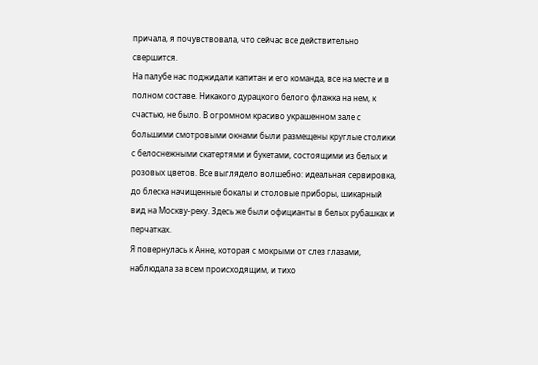причала, я почувствовала, что сейчас все действительно свершится.
На палубе нас поджидали капитан и его команда, все на месте и в полном составе. Никакого дурацкого белого флажка на нем, к счастью, не было. В огромном красиво украшенном зале с большими смотровыми окнами были размещены круглые столики с белоснежными скатертями и букетами, состоящими из белых и розовых цветов. Все выглядело волшебно: идеальная сервировка, до блеска начищенные бокалы и столовые приборы, шикарный вид на Москву-реку. Здесь же были официанты в белых рубашках и перчатках.
Я повернулась к Анне, которая с мокрыми от слез глазами, наблюдала за всем происходящим, и тихо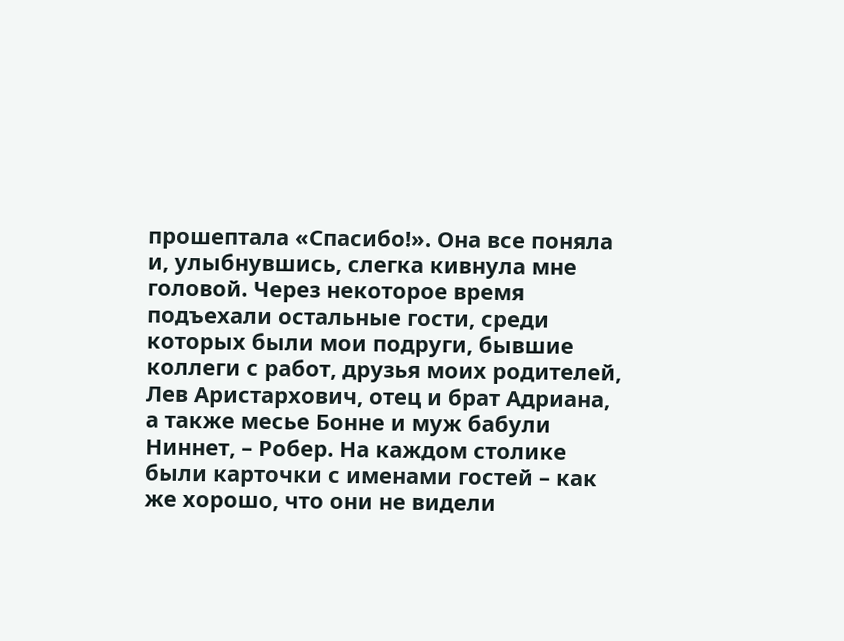прошептала «Спасибо!». Она все поняла и, улыбнувшись, слегка кивнула мне головой. Через некоторое время подъехали остальные гости, среди которых были мои подруги, бывшие коллеги с работ, друзья моих родителей, Лев Аристархович, отец и брат Адриана, а также месье Бонне и муж бабули Ниннет, – Робер. На каждом столике были карточки с именами гостей – как же хорошо, что они не видели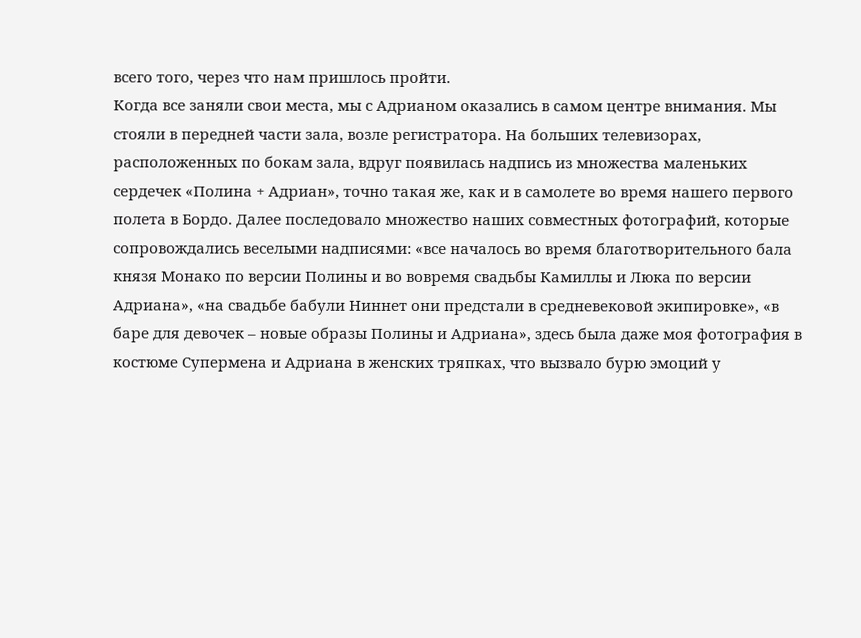всего того, через что нам пришлось пройти.
Когда все заняли свои места, мы с Адрианом оказались в самом центре внимания. Мы стояли в передней части зала, возле регистратора. На больших телевизорах, расположенных по бокам зала, вдруг появилась надпись из множества маленьких сердечек «Полина + Адриан», точно такая же, как и в самолете во время нашего первого полета в Бордо. Далее последовало множество наших совместных фотографий, которые сопровождались веселыми надписями: «все началось во время благотворительного бала князя Монако по версии Полины и во вовремя свадьбы Камиллы и Люка по версии Адриана», «на свадьбе бабули Ниннет они предстали в средневековой экипировке», «в баре для девочек – новые образы Полины и Адриана», здесь была даже моя фотография в костюме Супермена и Адриана в женских тряпках, что вызвало бурю эмоций у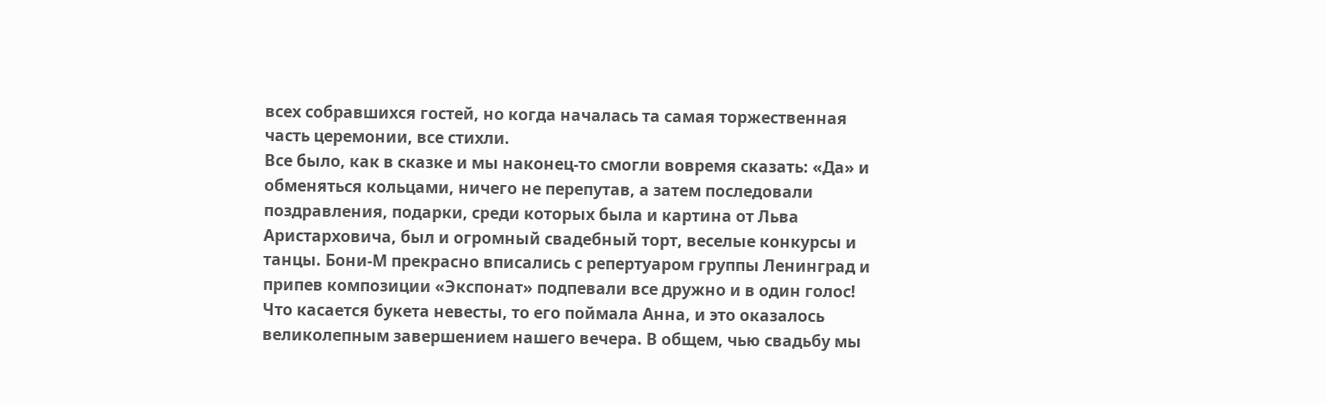всех собравшихся гостей, но когда началась та самая торжественная часть церемонии, все стихли.
Все было, как в сказке и мы наконец-то смогли вовремя сказать: «Да» и обменяться кольцами, ничего не перепутав, а затем последовали поздравления, подарки, среди которых была и картина от Льва Аристарховича, был и огромный свадебный торт, веселые конкурсы и танцы. Бони-М прекрасно вписались с репертуаром группы Ленинград и припев композиции «Экспонат» подпевали все дружно и в один голос! Что касается букета невесты, то его поймала Анна, и это оказалось великолепным завершением нашего вечера. В общем, чью свадьбу мы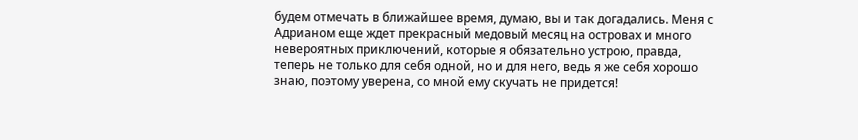будем отмечать в ближайшее время, думаю, вы и так догадались. Меня с Адрианом еще ждет прекрасный медовый месяц на островах и много невероятных приключений, которые я обязательно устрою, правда, теперь не только для себя одной, но и для него, ведь я же себя хорошо знаю, поэтому уверена, со мной ему скучать не придется!